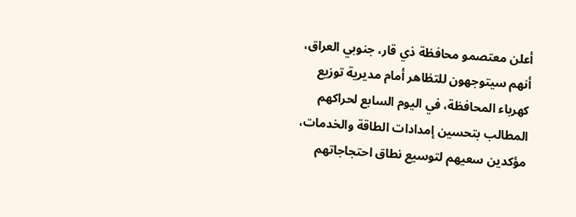أعلن معتصمو محافظة ذي قار، جنوبي العراق، أنهم سيتوجهون للتظاهر أمام مديرية توزيع كهرباء المحافظة، في اليوم السابع لحراكهم المطالب بتحسين إمدادات الطاقة والخدمات، مؤكدين سعيهم لتوسيع نطاق احتجاجاتهم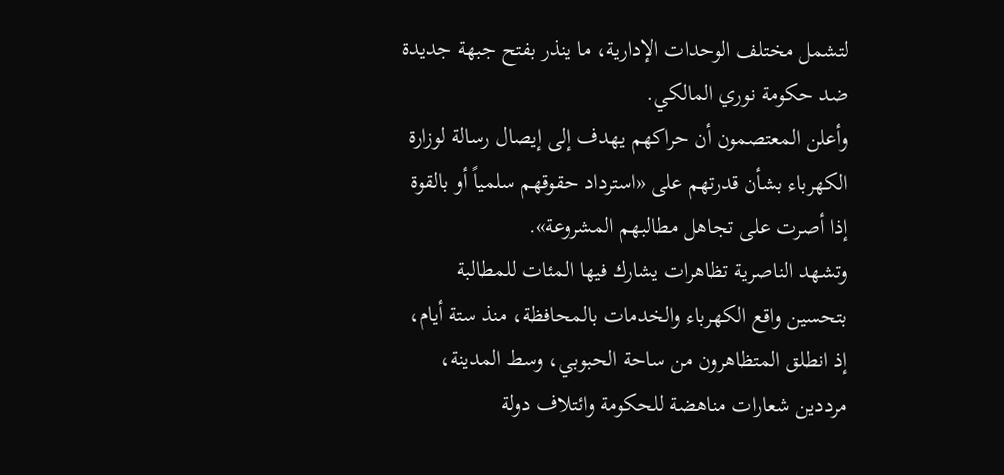لتشمل مختلف الوحدات الإدارية، ما ينذر بفتح جبهة جديدة ضد حكومة نوري المالكي.
وأعلن المعتصمون أن حراكهم يهدف إلى إيصال رسالة لوزارة الكهرباء بشأن قدرتهم على «استرداد حقوقهم سلمياً أو بالقوة إذا أصرت على تجاهل مطالبهم المشروعة».
وتشهد الناصرية تظاهرات يشارك فيها المئات للمطالبة بتحسين واقع الكهرباء والخدمات بالمحافظة، منذ ستة أيام، إذ انطلق المتظاهرون من ساحة الحبوبي، وسط المدينة، مرددين شعارات مناهضة للحكومة وائتلاف دولة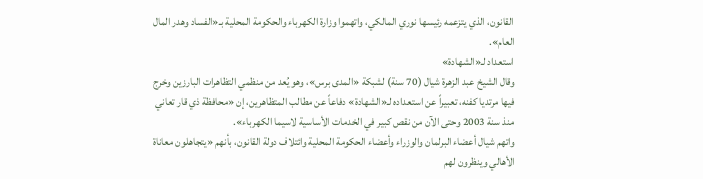القانون، الذي يتزعمه رئيسها نوري المالكي، واتهموا وزارة الكهرباء والحكومة المحلية بـ«الفساد وهدر المال العام».
استعداد لـ«الشهادة»
وقال الشيخ عبد الزهرة شيال (70 سنة) لشبكة «المدى برس»، وهو يُعد من منظمي التظاهرات البارزين وخرج فيها مرتديا كفنه، تعبيراً عن استعداده لـ«الشهادة» دفاعاً عن مطالب المتظاهرين، إن «محافظة ذي قار تعاني منذ سنة 2003 وحتى الآن من نقص كبير في الخدمات الأساسية لاسيما الكهرباء».
واتهم شيال أعضاء البرلمان والوزراء وأعضاء الحكومة المحلية وائتلاف دولة القانون، بأنهم «يتجاهلون معاناة الأهالي وينظرون لهم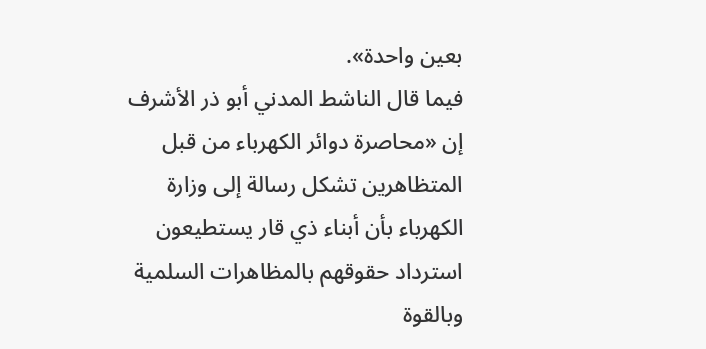بعين واحدة».
فيما قال الناشط المدني أبو ذر الأشرف إن «محاصرة دوائر الكهرباء من قبل المتظاهرين تشكل رسالة إلى وزارة الكهرباء بأن أبناء ذي قار يستطيعون استرداد حقوقهم بالمظاهرات السلمية وبالقوة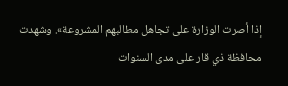إذا أصرت الوزارة على تجاهل مطالبهم المشروعة». وشهدت محافظة ذي قار على مدى السنوات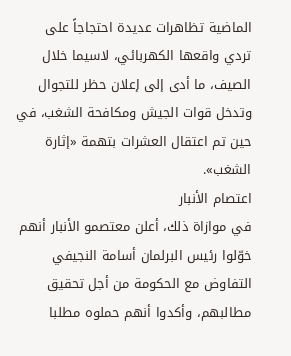الماضية تظاهرات عديدة احتجاجاً على تردي واقعها الكهربائي، لاسيما خلال الصيف، ما أدى إلى إعلان حظر للتجوال وتدخل قوات الجيش ومكافحة الشغب، في حين تم اعتقال العشرات بتهمة «إثارة الشغب».
اعتصام الأنبار
في موازاة ذلك، أعلن معتصمو الأنبار أنهم خوّلوا رئيس البرلمان أسامة النجيفي التفاوض مع الحكومة من أجل تحقيق مطالبهم، وأكدوا أنهم حملوه مطلبا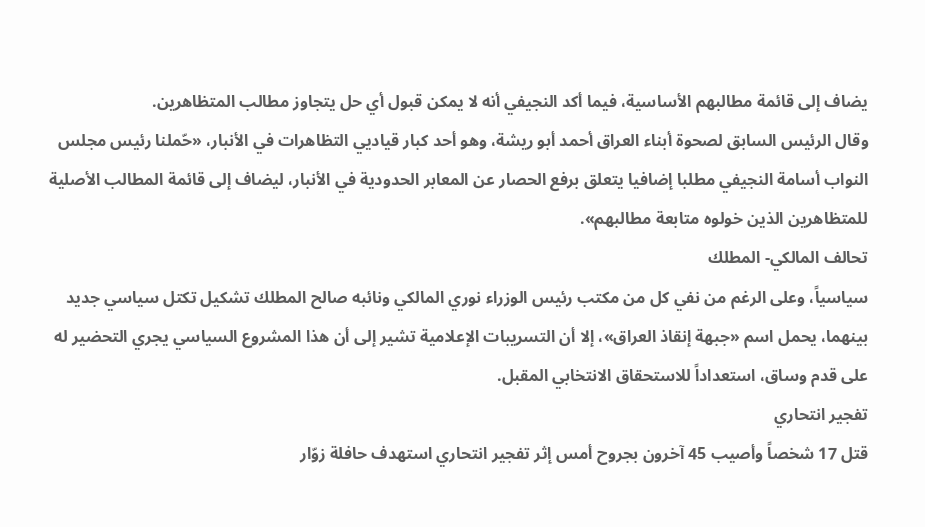يضاف إلى قائمة مطالبهم الأساسية، فيما أكد النجيفي أنه لا يمكن قبول أي حل يتجاوز مطالب المتظاهرين.
وقال الرئيس السابق لصحوة أبناء العراق أحمد أبو ريشة، وهو أحد كبار قياديي التظاهرات في الأنبار، «حّملنا رئيس مجلس النواب أسامة النجيفي مطلبا إضافيا يتعلق برفع الحصار عن المعابر الحدودية في الأنبار، ليضاف إلى قائمة المطالب الأصلية للمتظاهرين الذين خولوه متابعة مطالبهم».
تحالف المالكي- المطلك
سياسياً، وعلى الرغم من نفي كل من مكتب رئيس الوزراء نوري المالكي ونائبه صالح المطلك تشكيل تكتل سياسي جديد بينهما، يحمل اسم «جبهة إنقاذ العراق»، إلا أن التسريبات الإعلامية تشير إلى أن هذا المشروع السياسي يجري التحضير له على قدم وساق، استعداداً للاستحقاق الانتخابي المقبل.
تفجير انتحاري
قتل 17 شخصاً وأصيب 45 آخرون بجروح أمس إثر تفجير انتحاري استهدف حافلة زوّار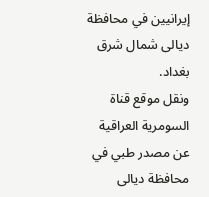إيرانيين في محافظة ديالى شمال شرق بغداد.
ونقل موقع قناة السومرية العراقية عن مصدر طبي في محافظة ديالى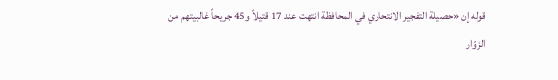قوله إن «حصيلة التفجير الانتحاري في المحافظة انتهت عند 17 قتيلاً و45 جريحاً غالبيتهم من الزوّار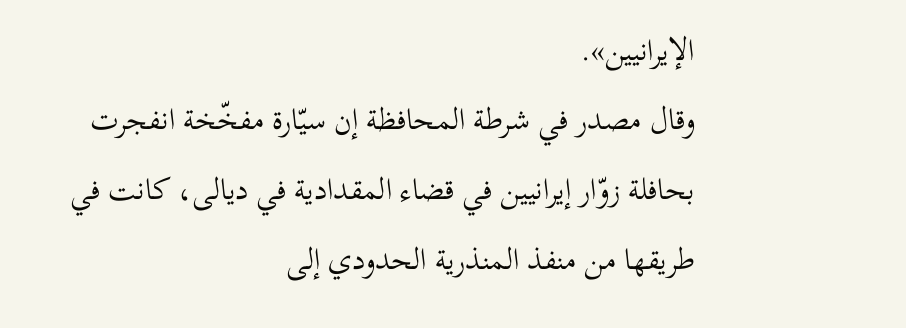الإيرانيين».
وقال مصدر في شرطة المحافظة إن سيّارة مفخّخة انفجرت بحافلة زوّار إيرانيين في قضاء المقدادية في ديالى، كانت في طريقها من منفذ المنذرية الحدودي إلى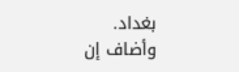بغداد.
وأضاف إن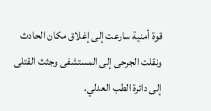قوة أمنية سارعت إلى إغلاق مكان الحادث ونقلت الجرحى إلى المستشفى وجثث القتلى إلى دائرة الطب العدلي.